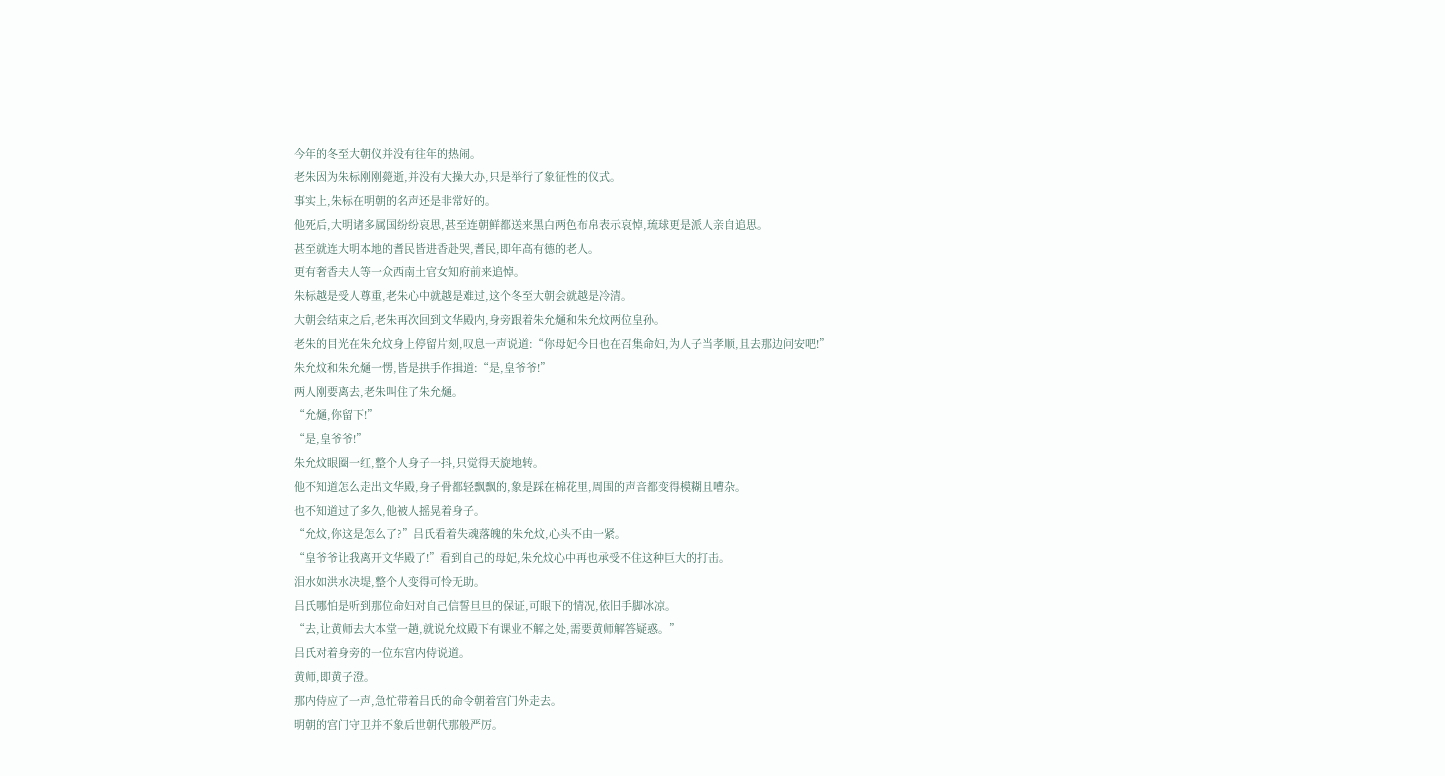今年的冬至大朝仪并没有往年的热闹。
老朱因为朱标刚刚薨逝,并没有大操大办,只是举行了象征性的仪式。
事实上,朱标在明朝的名声还是非常好的。
他死后,大明诸多属国纷纷哀思,甚至连朝鲜都送来黑白两色布帛表示哀悼,琉球更是派人亲自追思。
甚至就连大明本地的耆民皆进香赴哭,耆民,即年高有德的老人。
更有奢香夫人等一众西南土官女知府前来追悼。
朱标越是受人尊重,老朱心中就越是难过,这个冬至大朝会就越是冷清。
大朝会结束之后,老朱再次回到文华殿内,身旁跟着朱允熥和朱允炆两位皇孙。
老朱的目光在朱允炆身上停留片刻,叹息一声说道:“你母妃今日也在召集命妇,为人子当孝顺,且去那边问安吧!”
朱允炆和朱允熥一愣,皆是拱手作揖道:“是,皇爷爷!”
两人刚要离去,老朱叫住了朱允熥。
“允熥,你留下!”
“是,皇爷爷!”
朱允炆眼圈一红,整个人身子一抖,只觉得天旋地转。
他不知道怎么走出文华殿,身子骨都轻飘飘的,象是踩在棉花里,周围的声音都变得模糊且嘈杂。
也不知道过了多久,他被人摇晃着身子。
“允炆,你这是怎么了?”吕氏看着失魂落魄的朱允炆,心头不由一紧。
“皇爷爷让我离开文华殿了!”看到自己的母妃,朱允炆心中再也承受不住这种巨大的打击。
泪水如洪水决堤,整个人变得可怜无助。
吕氏哪怕是听到那位命妇对自己信誓旦旦的保证,可眼下的情况,依旧手脚冰凉。
“去,让黄师去大本堂一趟,就说允炆殿下有课业不解之处,需要黄师解答疑惑。”
吕氏对着身旁的一位东宫内侍说道。
黄师,即黄子澄。
那内侍应了一声,急忙带着吕氏的命令朝着宫门外走去。
明朝的宫门守卫并不象后世朝代那般严厉。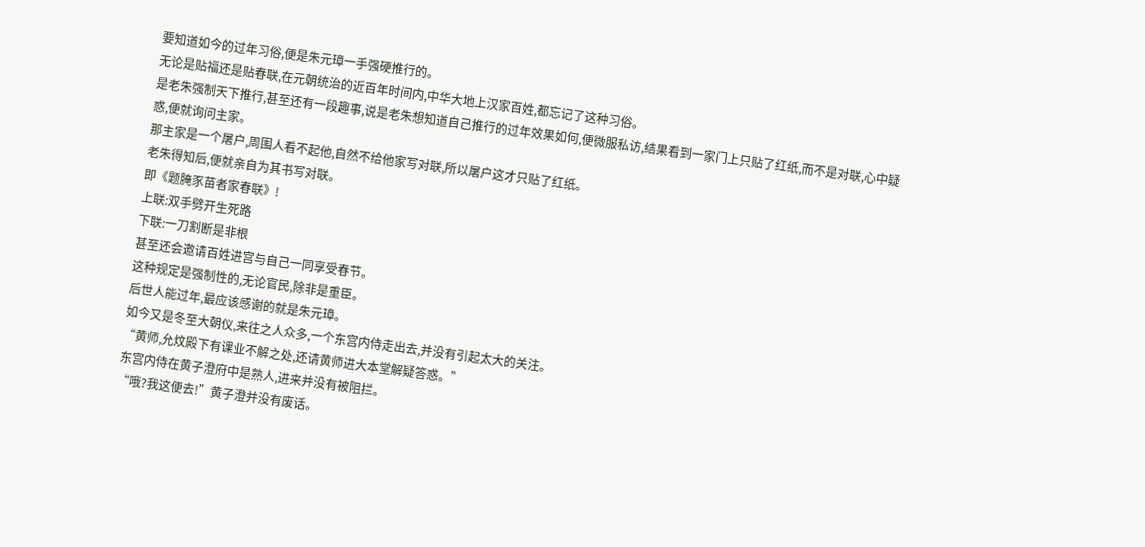要知道如今的过年习俗,便是朱元璋一手强硬推行的。
无论是贴福还是贴春联,在元朝统治的近百年时间内,中华大地上汉家百姓,都忘记了这种习俗。
是老朱强制天下推行,甚至还有一段趣事,说是老朱想知道自己推行的过年效果如何,便微服私访,结果看到一家门上只贴了红纸,而不是对联,心中疑惑,便就询问主家。
那主家是一个屠户,周围人看不起他,自然不给他家写对联,所以屠户这才只贴了红纸。
老朱得知后,便就亲自为其书写对联。
即《题腌豕苗者家春联》!
上联:双手劈开生死路
下联:一刀割断是非根
甚至还会邀请百姓进宫与自己一同享受春节。
这种规定是强制性的,无论官民,除非是重臣。
后世人能过年,最应该感谢的就是朱元璋。
如今又是冬至大朝仪,来往之人众多,一个东宫内侍走出去,并没有引起太大的关注。
“黄师,允炆殿下有课业不解之处,还请黄师进大本堂解疑答惑。”
东宫内侍在黄子澄府中是熟人,进来并没有被阻拦。
“哦?我这便去!”黄子澄并没有废话。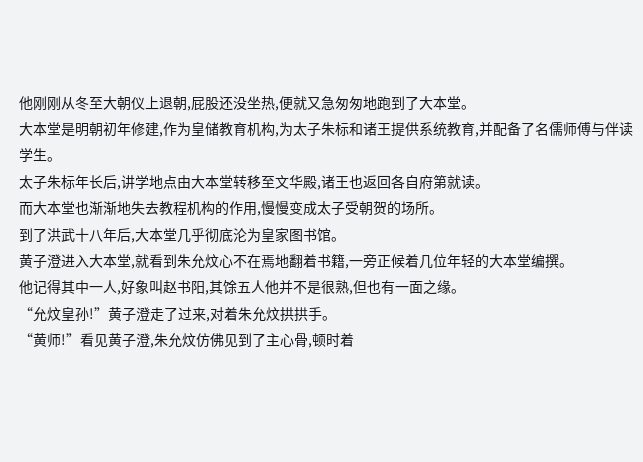他刚刚从冬至大朝仪上退朝,屁股还没坐热,便就又急匆匆地跑到了大本堂。
大本堂是明朝初年修建,作为皇储教育机构,为太子朱标和诸王提供系统教育,并配备了名儒师傅与伴读学生。
太子朱标年长后,讲学地点由大本堂转移至文华殿,诸王也返回各自府第就读。
而大本堂也渐渐地失去教程机构的作用,慢慢变成太子受朝贺的场所。
到了洪武十八年后,大本堂几乎彻底沦为皇家图书馆。
黄子澄进入大本堂,就看到朱允炆心不在焉地翻着书籍,一旁正候着几位年轻的大本堂编撰。
他记得其中一人,好象叫赵书阳,其馀五人他并不是很熟,但也有一面之缘。
“允炆皇孙!”黄子澄走了过来,对着朱允炆拱拱手。
“黄师!”看见黄子澄,朱允炆仿佛见到了主心骨,顿时着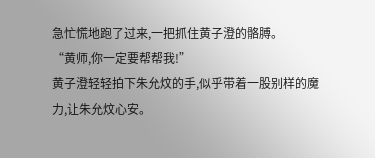急忙慌地跑了过来,一把抓住黄子澄的骼膊。
“黄师,你一定要帮帮我!”
黄子澄轻轻拍下朱允炆的手,似乎带着一股别样的魔力,让朱允炆心安。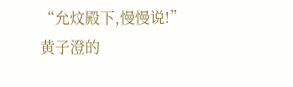“允炆殿下,慢慢说!”
黄子澄的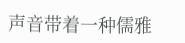声音带着一种儒雅